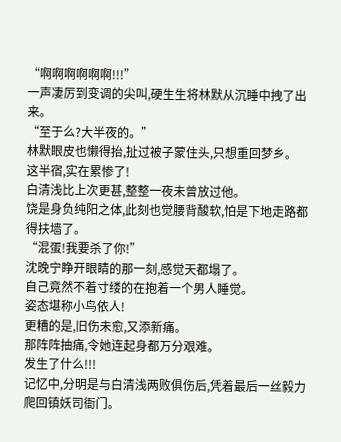“啊啊啊啊啊啊!!!”
一声凄厉到变调的尖叫,硬生生将林默从沉睡中拽了出来。
“至于么?大半夜的。”
林默眼皮也懒得抬,扯过被子蒙住头,只想重回梦乡。
这半宿,实在累惨了!
白清浅比上次更甚,整整一夜未曾放过他。
饶是身负纯阳之体,此刻也觉腰背酸软,怕是下地走路都得扶墙了。
“混蛋!我要杀了你!”
沈晚宁睁开眼睛的那一刻,感觉天都塌了。
自己竟然不着寸缕的在抱着一个男人睡觉。
姿态堪称小鸟依人!
更糟的是,旧伤未愈,又添新痛。
那阵阵抽痛,令她连起身都万分艰难。
发生了什么!!!
记忆中,分明是与白清浅两败俱伤后,凭着最后一丝毅力爬回镇妖司衙门。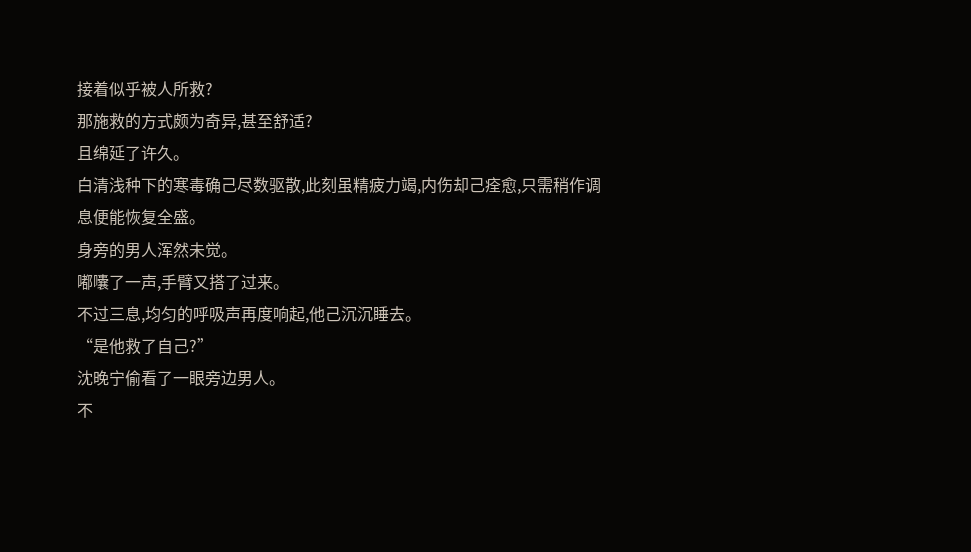接着似乎被人所救?
那施救的方式颇为奇异,甚至舒适?
且绵延了许久。
白清浅种下的寒毒确己尽数驱散,此刻虽精疲力竭,内伤却己痊愈,只需稍作调息便能恢复全盛。
身旁的男人浑然未觉。
嘟囔了一声,手臂又搭了过来。
不过三息,均匀的呼吸声再度响起,他己沉沉睡去。
“是他救了自己?”
沈晚宁偷看了一眼旁边男人。
不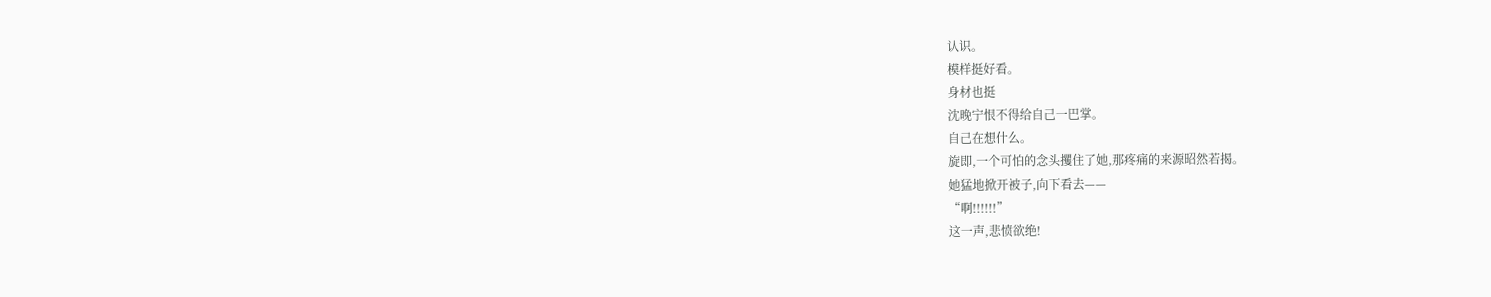认识。
模样挺好看。
身材也挺
沈晚宁恨不得给自己一巴掌。
自己在想什么。
旋即,一个可怕的念头攫住了她,那疼痛的来源昭然若揭。
她猛地掀开被子,向下看去——
“啊!!!!!!”
这一声,悲愤欲绝!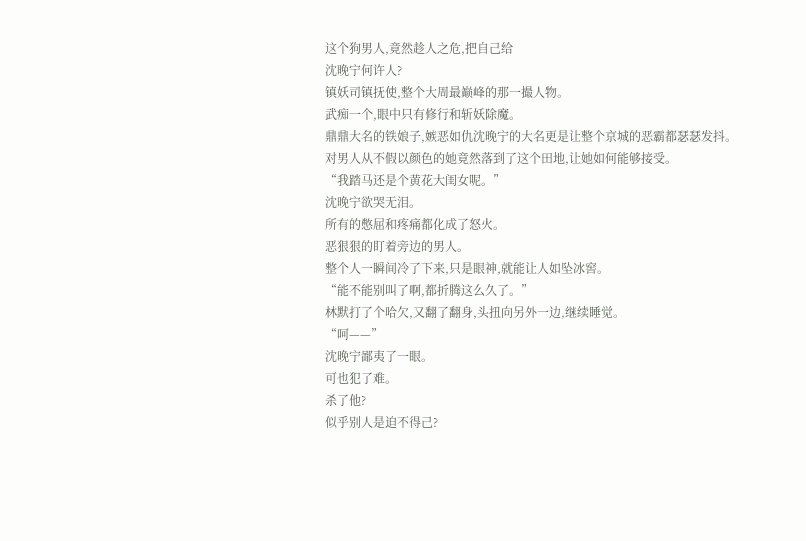这个狗男人,竟然趁人之危,把自己给
沈晚宁何许人?
镇妖司镇抚使,整个大周最巅峰的那一撮人物。
武痴一个,眼中只有修行和斩妖除魔。
鼎鼎大名的铁娘子,嫉恶如仇沈晚宁的大名更是让整个京城的恶霸都瑟瑟发抖。
对男人从不假以颜色的她竟然落到了这个田地,让她如何能够接受。
“我踏马还是个黄花大闺女呢。”
沈晚宁欲哭无泪。
所有的憋屈和疼痛都化成了怒火。
恶狠狠的盯着旁边的男人。
整个人一瞬间冷了下来,只是眼神,就能让人如坠冰窖。
“能不能别叫了啊,都折腾这么久了。”
林默打了个哈欠,又翻了翻身,头扭向另外一边,继续睡觉。
“呵——”
沈晚宁鄙夷了一眼。
可也犯了难。
杀了他?
似乎别人是迫不得己?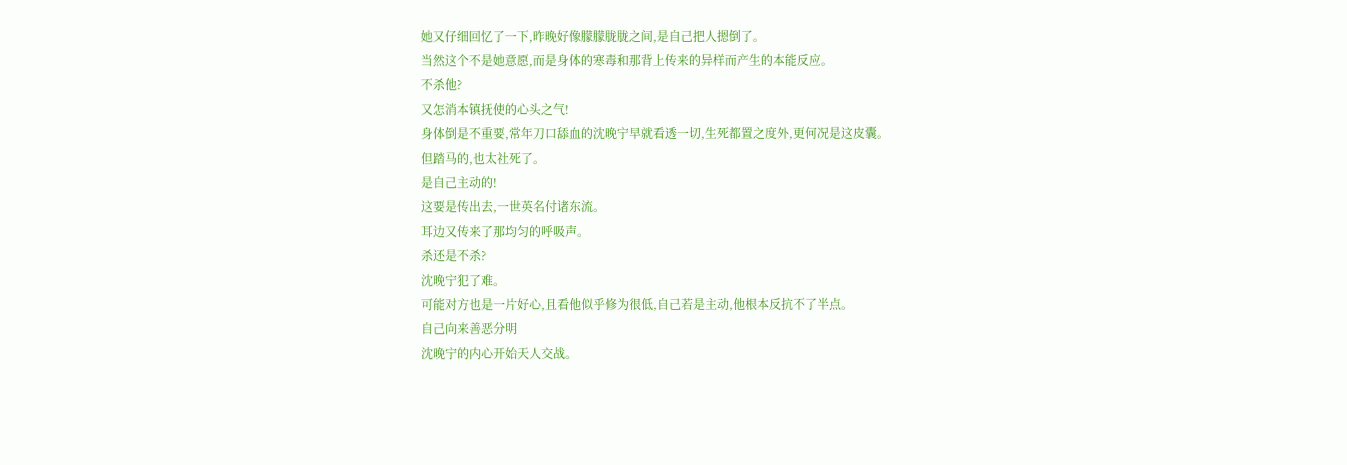她又仔细回忆了一下,昨晚好像朦朦胧胧之间,是自己把人摁倒了。
当然这个不是她意愿,而是身体的寒毒和那背上传来的异样而产生的本能反应。
不杀他?
又怎消本镇抚使的心头之气!
身体倒是不重要,常年刀口舔血的沈晚宁早就看透一切,生死都置之度外,更何况是这皮囊。
但踏马的,也太社死了。
是自己主动的!
这要是传出去,一世英名付诸东流。
耳边又传来了那均匀的呼吸声。
杀还是不杀?
沈晚宁犯了难。
可能对方也是一片好心,且看他似乎修为很低,自己若是主动,他根本反抗不了半点。
自己向来善恶分明
沈晚宁的内心开始天人交战。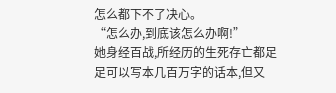怎么都下不了决心。
“怎么办,到底该怎么办啊!”
她身经百战,所经历的生死存亡都足足可以写本几百万字的话本,但又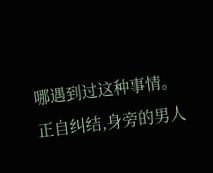哪遇到过这种事情。
正自纠结,身旁的男人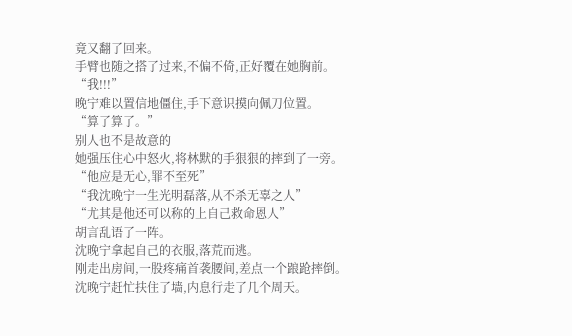竟又翻了回来。
手臂也随之搭了过来,不偏不倚,正好覆在她胸前。
“我!!!”
晚宁难以置信地僵住,手下意识摸向佩刀位置。
“算了算了。”
别人也不是故意的
她强压住心中怒火,将林默的手狠狠的摔到了一旁。
“他应是无心,罪不至死”
“我沈晚宁一生光明磊落,从不杀无辜之人”
“尤其是他还可以称的上自己救命恩人”
胡言乱语了一阵。
沈晚宁拿起自己的衣服,落荒而逃。
刚走出房间,一股疼痛首袭腰间,差点一个踉跄摔倒。
沈晚宁赶忙扶住了墙,内息行走了几个周天。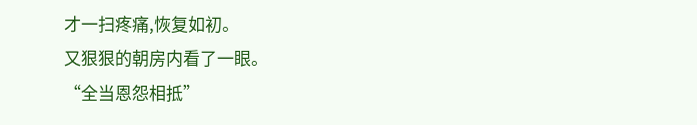才一扫疼痛,恢复如初。
又狠狠的朝房内看了一眼。
“全当恩怨相抵”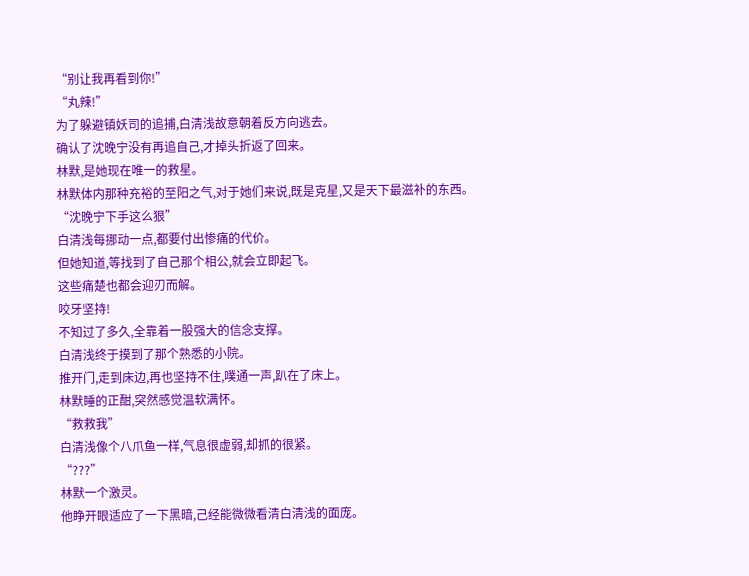“别让我再看到你!”
“丸辣!”
为了躲避镇妖司的追捕,白清浅故意朝着反方向逃去。
确认了沈晚宁没有再追自己,才掉头折返了回来。
林默,是她现在唯一的救星。
林默体内那种充裕的至阳之气,对于她们来说,既是克星,又是天下最滋补的东西。
“沈晚宁下手这么狠”
白清浅每挪动一点,都要付出惨痛的代价。
但她知道,等找到了自己那个相公,就会立即起飞。
这些痛楚也都会迎刃而解。
咬牙坚持!
不知过了多久,全靠着一股强大的信念支撑。
白清浅终于摸到了那个熟悉的小院。
推开门,走到床边,再也坚持不住,噗通一声,趴在了床上。
林默睡的正酣,突然感觉温软满怀。
“救救我”
白清浅像个八爪鱼一样,气息很虚弱,却抓的很紧。
“???”
林默一个激灵。
他睁开眼适应了一下黑暗,己经能微微看清白清浅的面庞。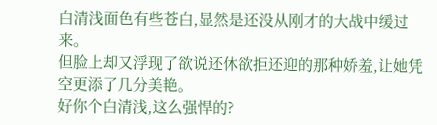白清浅面色有些苍白,显然是还没从刚才的大战中缓过来。
但脸上却又浮现了欲说还休欲拒还迎的那种娇羞,让她凭空更添了几分美艳。
好你个白清浅,这么强悍的?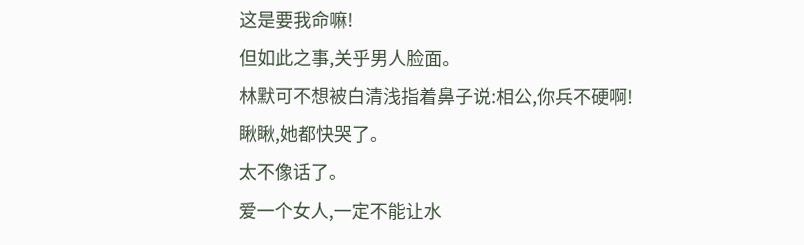这是要我命嘛!
但如此之事,关乎男人脸面。
林默可不想被白清浅指着鼻子说:相公,你兵不硬啊!
瞅瞅,她都快哭了。
太不像话了。
爱一个女人,一定不能让水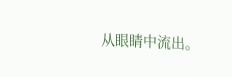从眼睛中流出。